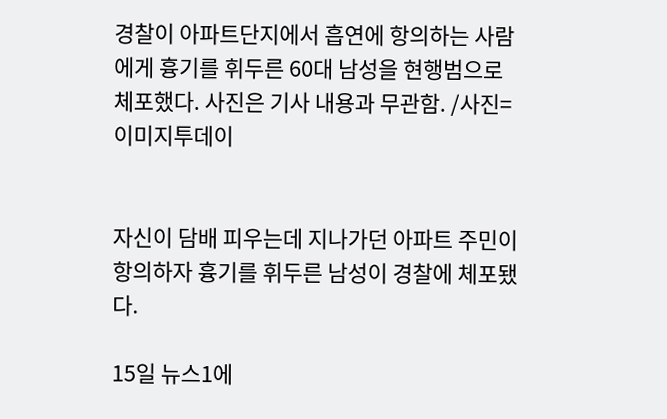경찰이 아파트단지에서 흡연에 항의하는 사람에게 흉기를 휘두른 60대 남성을 현행범으로 체포했다. 사진은 기사 내용과 무관함. /사진=이미지투데이


자신이 담배 피우는데 지나가던 아파트 주민이 항의하자 흉기를 휘두른 남성이 경찰에 체포됐다.

15일 뉴스1에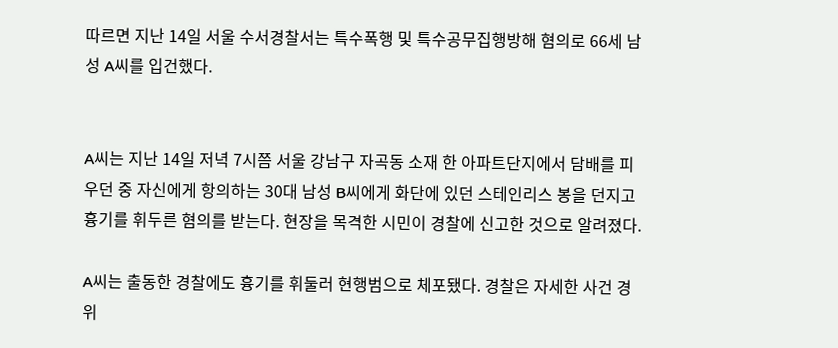따르면 지난 14일 서울 수서경찰서는 특수폭행 및 특수공무집행방해 혐의로 66세 남성 A씨를 입건했다.


A씨는 지난 14일 저녁 7시쯤 서울 강남구 자곡동 소재 한 아파트단지에서 담배를 피우던 중 자신에게 항의하는 30대 남성 B씨에게 화단에 있던 스테인리스 봉을 던지고 흉기를 휘두른 혐의를 받는다. 현장을 목격한 시민이 경찰에 신고한 것으로 알려졌다.

A씨는 출동한 경찰에도 흉기를 휘둘러 현행범으로 체포됐다. 경찰은 자세한 사건 경위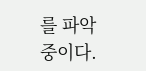를 파악 중이다.